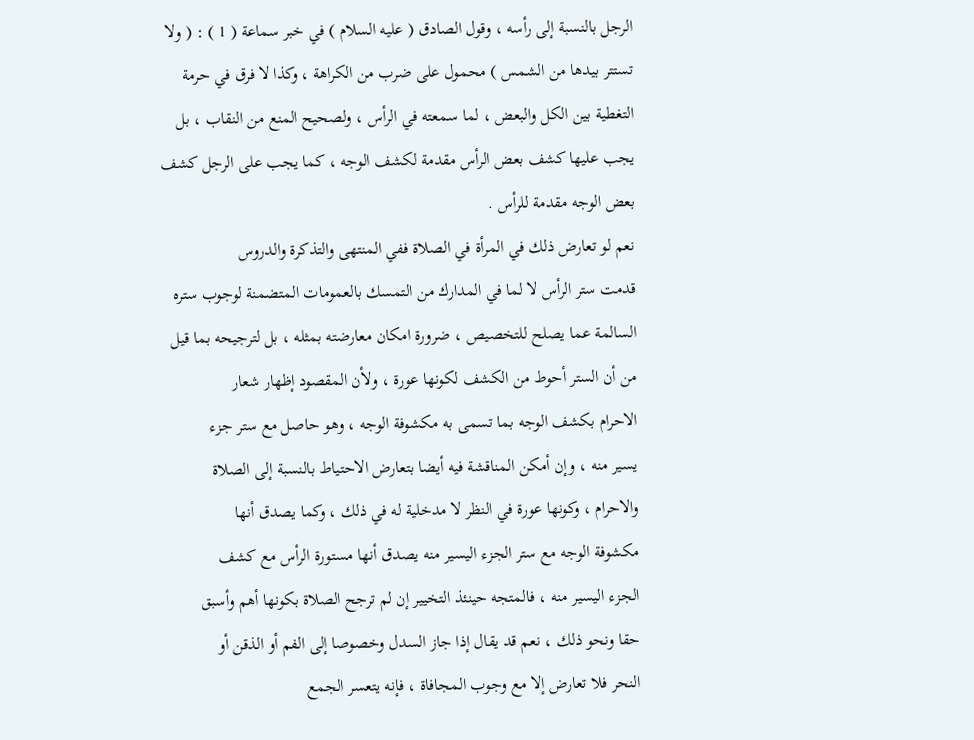الرجل بالنسبة إلى رأسه ، وقول الصادق ( عليه السلام ) في خبر سماعة ( 1 ) : ( ولا
تستتر بيدها من الشمس ) محمول على ضرب من الكراهة ، وكذا لا فرق في حرمة
التغطية بين الكل والبعض ، لما سمعته في الرأس ، ولصحيح المنع من النقاب ، بل
يجب عليها كشف بعض الرأس مقدمة لكشف الوجه ، كما يجب على الرجل كشف
بعض الوجه مقدمة للرأس .
نعم لو تعارض ذلك في المرأة في الصلاة ففي المنتهى والتذكرة والدروس
قدمت ستر الرأس لا لما في المدارك من التمسك بالعمومات المتضمنة لوجوب ستره
السالمة عما يصلح للتخصيص ، ضرورة امكان معارضته بمثله ، بل لترجيحه بما قيل
من أن الستر أحوط من الكشف لكونها عورة ، ولأن المقصود إظهار شعار
الاحرام بكشف الوجه بما تسمى به مكشوفة الوجه ، وهو حاصل مع ستر جزء
يسير منه ، وإن أمكن المناقشة فيه أيضا بتعارض الاحتياط بالنسبة إلى الصلاة
والاحرام ، وكونها عورة في النظر لا مدخلية له في ذلك ، وكما يصدق أنها
مكشوفة الوجه مع ستر الجزء اليسير منه يصدق أنها مستورة الرأس مع كشف
الجزء اليسير منه ، فالمتجه حينئذ التخيير إن لم ترجح الصلاة بكونها أهم وأسبق
حقا ونحو ذلك ، نعم قد يقال إذا جاز السدل وخصوصا إلى الفم أو الذقن أو
النحر فلا تعارض إلا مع وجوب المجافاة ، فإنه يتعسر الجمع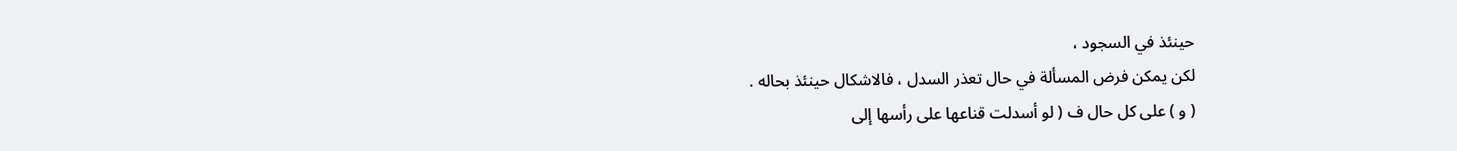حينئذ في السجود ،
لكن يمكن فرض المسألة في حال تعذر السدل ، فالاشكال حينئذ بحاله .
( و ) على كل حال ف ( لو أسدلت قناعها على رأسها إلى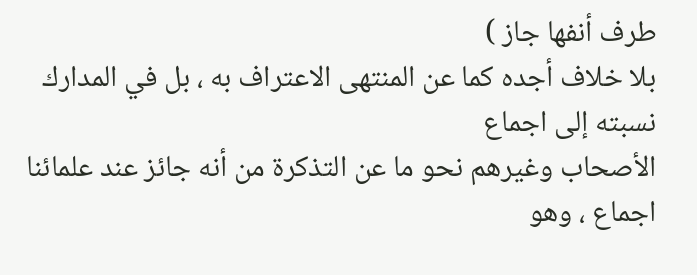طرف أنفها جاز )
بلا خلاف أجده كما عن المنتهى الاعتراف به ، بل في المدارك نسبته إلى اجماع
الأصحاب وغيرهم نحو ما عن التذكرة من أنه جائز عند علمائنا اجماع ، وهو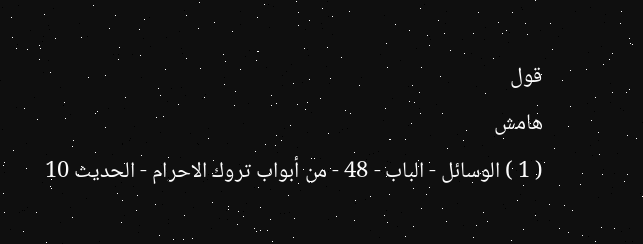قول
هامش
( 1 ) الوسائل - الباب - 48 - من أبواب تروك الاحرام - الحديث 10